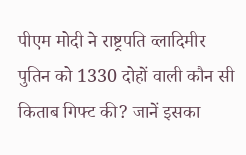पीएम मोदी ने राष्ट्रपति व्लादिमीर पुतिन को 1330 दोहों वाली कौन सी किताब गिफ्ट की? जानें इसका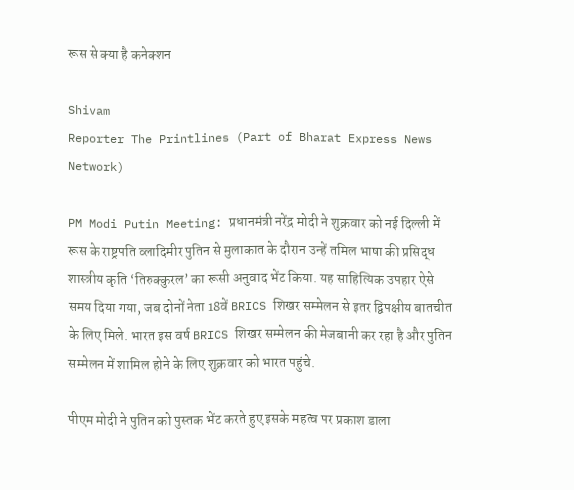रूस से क्या है कनेक्शन

Shivam
Reporter The Printlines (Part of Bharat Express News Network)

PM Modi Putin Meeting: प्रधानमंत्री नरेंद्र मोदी ने शुक्रवार को नई दिल्ली में रूस के राष्ट्रपति व्लादिमीर पुतिन से मुलाकात के दौरान उन्हें तमिल भाषा की प्रसिद्ध शास्त्रीय कृति ‘तिरुक्कुरल’ का रूसी अनुवाद भेंट किया. यह साहित्यिक उपहार ऐसे समय दिया गया, जब दोनों नेता 18वें BRICS शिखर सम्मेलन से इतर द्विपक्षीय बातचीत के लिए मिले. भारत इस वर्ष BRICS शिखर सम्मेलन की मेजबानी कर रहा है और पुतिन सम्मेलन में शामिल होने के लिए शुक्रवार को भारत पहुंचे.

पीएम मोदी ने पुतिन को पुस्तक भेंट करते हुए इसके महत्व पर प्रकाश डाला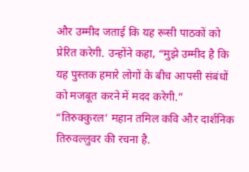और उम्मीद जताई कि यह रूसी पाठकों को प्रेरित करेगी. उन्होंने कहा, “मुझे उम्मीद है कि यह पुस्तक हमारे लोगों के बीच आपसी संबंधों को मजबूत करने में मदद करेगी.” “तिरुक्कुरल’ महान तमिल कवि और दार्शनिक तिरुवल्लुवर की रचना है.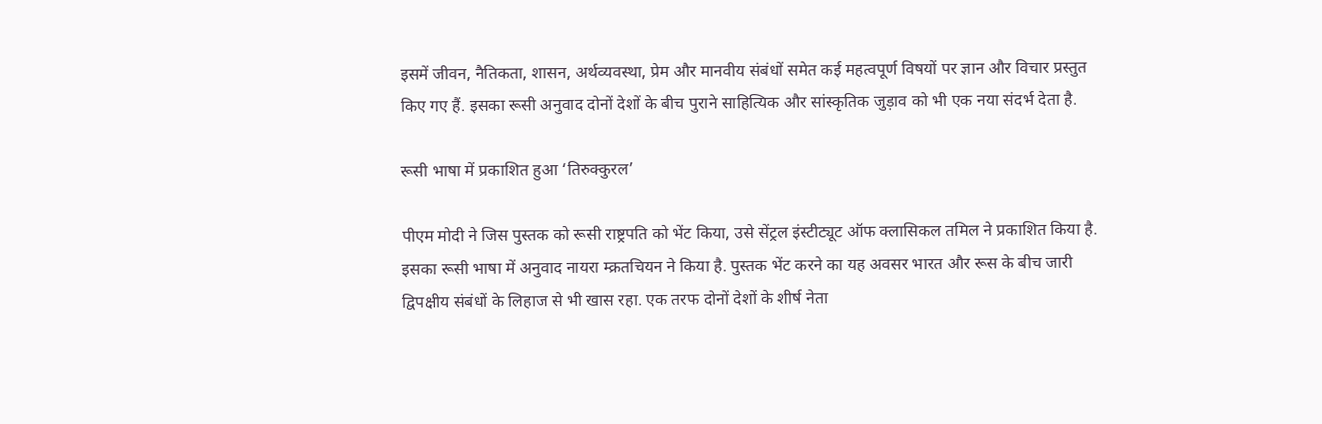इसमें जीवन, नैतिकता, शासन, अर्थव्यवस्था, प्रेम और मानवीय संबंधों समेत कई महत्वपूर्ण विषयों पर ज्ञान और विचार प्रस्तुत किए गए हैं. इसका रूसी अनुवाद दोनों देशों के बीच पुराने साहित्यिक और सांस्कृतिक जुड़ाव को भी एक नया संदर्भ देता है.

रूसी भाषा में प्रकाशित हुआ ‘तिरुक्कुरल’

पीएम मोदी ने जिस पुस्तक को रूसी राष्ट्रपति को भेंट किया, उसे सेंट्रल इंस्टीट्यूट ऑफ क्लासिकल तमिल ने प्रकाशित किया है. इसका रूसी भाषा में अनुवाद नायरा म्क्रतचियन ने किया है. पुस्तक भेंट करने का यह अवसर भारत और रूस के बीच जारी द्विपक्षीय संबंधों के लिहाज से भी खास रहा. एक तरफ दोनों देशों के शीर्ष नेता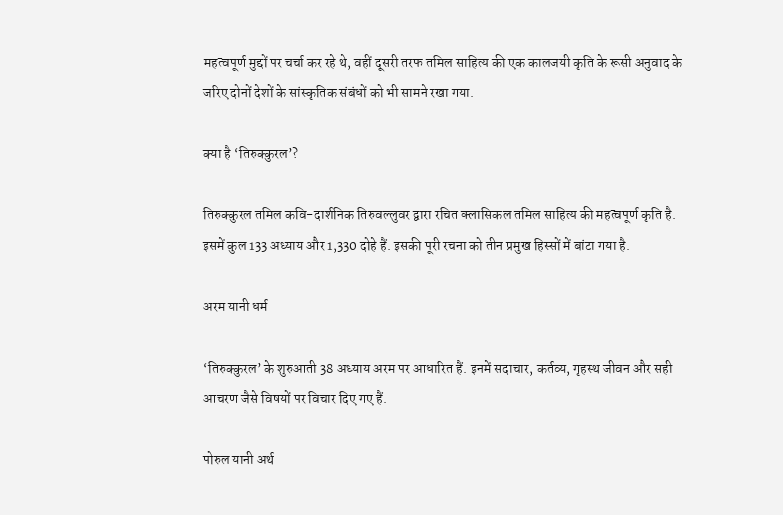महत्वपूर्ण मुद्दों पर चर्चा कर रहे थे, वहीं दूसरी तरफ तमिल साहित्य की एक कालजयी कृति के रूसी अनुवाद के जरिए दोनों देशों के सांस्कृतिक संबंधों को भी सामने रखा गया.

क्या है ‘तिरुक्कुरल’?

तिरुक्कुरल तमिल कवि-दार्शनिक तिरुवल्लुवर द्वारा रचित क्लासिकल तमिल साहित्य की महत्वपूर्ण कृति है. इसमें कुल 133 अध्याय और 1,330 दोहे हैं. इसकी पूरी रचना को तीन प्रमुख हिस्सों में बांटा गया है.

अरम यानी धर्म

‘तिरुक्कुरल’ के शुरुआती 38 अध्याय अरम पर आधारित हैं. इनमें सदाचार, कर्तव्य, गृहस्थ जीवन और सही आचरण जैसे विषयों पर विचार दिए गए हैं.

पोरुल यानी अर्थ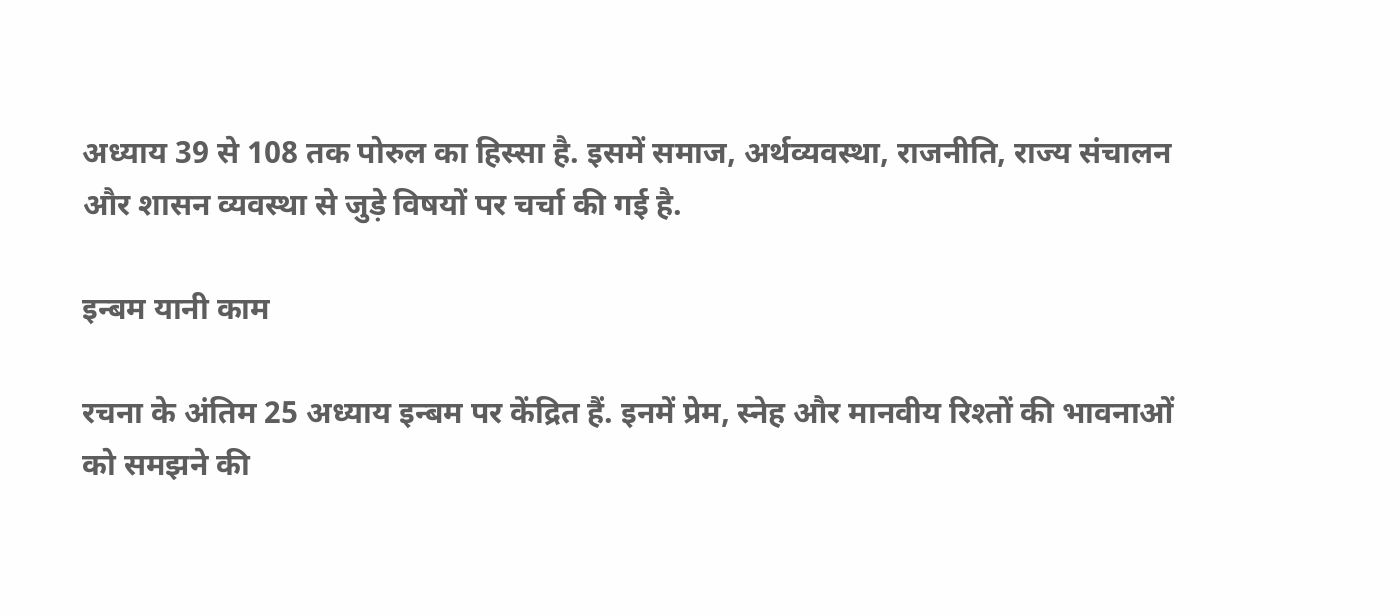अध्याय 39 से 108 तक पोरुल का हिस्सा है. इसमें समाज, अर्थव्यवस्था, राजनीति, राज्य संचालन और शासन व्यवस्था से जुड़े विषयों पर चर्चा की गई है.

इन्बम यानी काम

रचना के अंतिम 25 अध्याय इन्बम पर केंद्रित हैं. इनमें प्रेम, स्नेह और मानवीय रिश्तों की भावनाओं को समझने की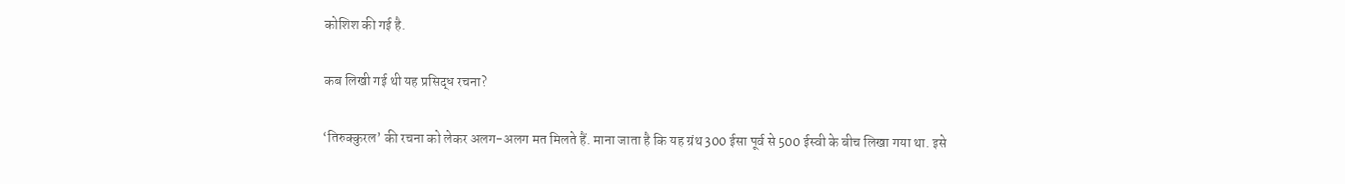कोशिश की गई है.

कब लिखी गई थी यह प्रसिद्ध रचना?

‘तिरुक्कुरल’ की रचना को लेकर अलग-अलग मत मिलते हैं. माना जाता है कि यह ग्रंथ 300 ईसा पूर्व से 500 ईस्वी के बीच लिखा गया था. इसे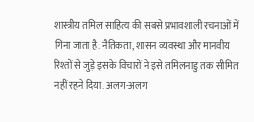शास्त्रीय तमिल साहित्य की सबसे प्रभावशाली रचनाओं में गिना जाता है. नैतिकता, शासन व्यवस्था और मानवीय रिश्तों से जुड़े इसके विचारों ने इसे तमिलनाडु तक सीमित नहीं रहने दिया. अलग-अलग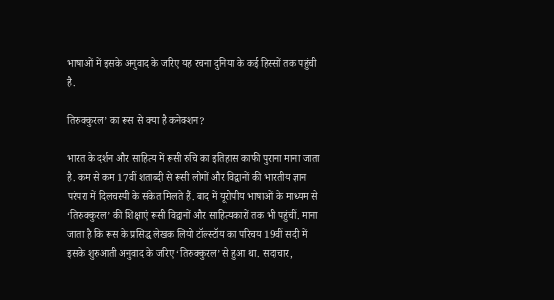भाषाओं में इसके अनुवाद के जरिए यह रचना दुनिया के कई हिस्सों तक पहुंची है.

तिरुक्कुरल’ का रूस से क्या है कनेक्शन?

भारत के दर्शन और साहित्य में रूसी रुचि का इतिहास काफी पुराना माना जाता है. कम से कम 17वीं शताब्दी से रूसी लोगों और विद्वानों की भारतीय ज्ञान परंपरा में दिलचस्पी के संकेत मिलते हैं. बाद में यूरोपीय भाषाओं के माध्यम से ‘तिरुक्कुरल’ की शिक्षाएं रूसी विद्वानों और साहित्यकारों तक भी पहुंचीं. माना जाता है कि रूस के प्रसिद्ध लेखक लियो टॉल्स्टॉय का परिचय 19वीं सदी में इसके शुरुआती अनुवाद के जरिए ‘तिरुक्कुरल’ से हुआ था. सदाचार,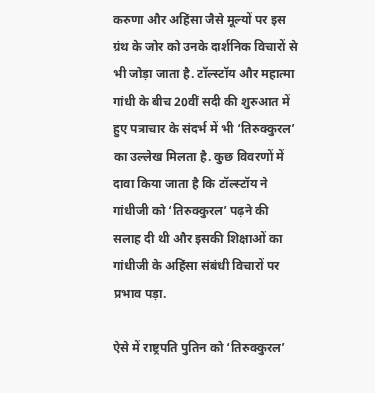करुणा और अहिंसा जैसे मूल्यों पर इस ग्रंथ के जोर को उनके दार्शनिक विचारों से भी जोड़ा जाता है. टॉल्स्टॉय और महात्मा गांधी के बीच 20वीं सदी की शुरुआत में हुए पत्राचार के संदर्भ में भी ‘तिरुक्कुरल’ का उल्लेख मिलता है. कुछ विवरणों में दावा किया जाता है कि टॉल्स्टॉय ने गांधीजी को ‘तिरुक्कुरल’ पढ़ने की सलाह दी थी और इसकी शिक्षाओं का गांधीजी के अहिंसा संबंधी विचारों पर प्रभाव पड़ा.

ऐसे में राष्ट्रपति पुतिन को ‘तिरुक्कुरल’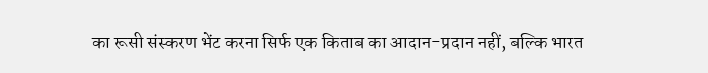का रूसी संस्करण भेंट करना सिर्फ एक किताब का आदान-प्रदान नहीं, बल्कि भारत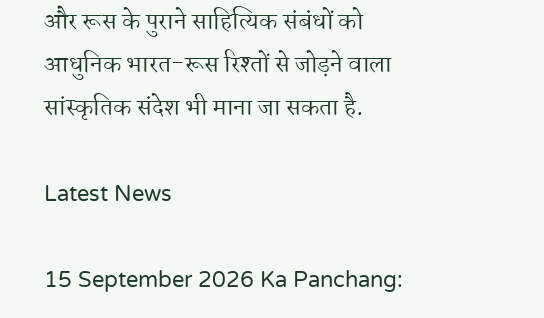और रूस के पुराने साहित्यिक संबंधों को आधुनिक भारत-रूस रिश्तों से जोड़ने वाला सांस्कृतिक संदेश भी माना जा सकता है.

Latest News

15 September 2026 Ka Panchang: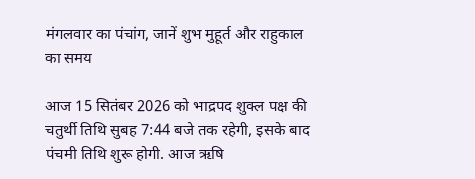मंगलवार का पंचांग, जानें शुभ मुहूर्त और राहुकाल का समय

आज 15 सितंबर 2026 को भाद्रपद शुक्ल पक्ष की चतुर्थी तिथि सुबह 7:44 बजे तक रहेगी, इसके बाद पंचमी तिथि शुरू होगी. आज ऋषि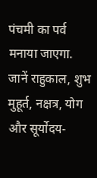पंचमी का पर्व मनाया जाएगा. जानें राहुकाल, शुभ मुहूर्त, नक्षत्र, योग और सूर्योदय-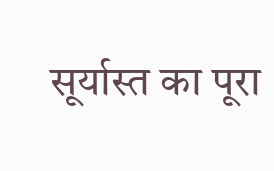सूर्यास्त का पूरा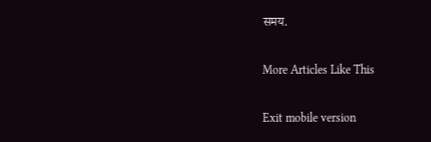समय.

More Articles Like This

Exit mobile version